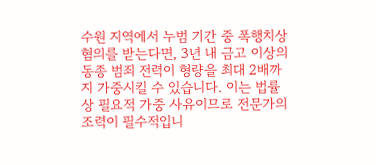수원 지역에서 누범 기간 중 폭행치상 혐의를 받는다면, 3년 내 금고 이상의 동종 범죄 전력이 형량을 최대 2배까지 가중시킬 수 있습니다. 이는 법률상 필요적 가중 사유이므로 전문가의 조력이 필수적입니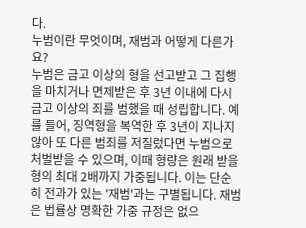다.
누범이란 무엇이며, 재범과 어떻게 다른가요?
누범은 금고 이상의 형을 선고받고 그 집행을 마치거나 면제받은 후 3년 이내에 다시 금고 이상의 죄를 범했을 때 성립합니다. 예를 들어, 징역형을 복역한 후 3년이 지나지 않아 또 다른 범죄를 저질렀다면 누범으로 처벌받을 수 있으며, 이때 형량은 원래 받을 형의 최대 2배까지 가중됩니다. 이는 단순히 전과가 있는 '재범'과는 구별됩니다. 재범은 법률상 명확한 가중 규정은 없으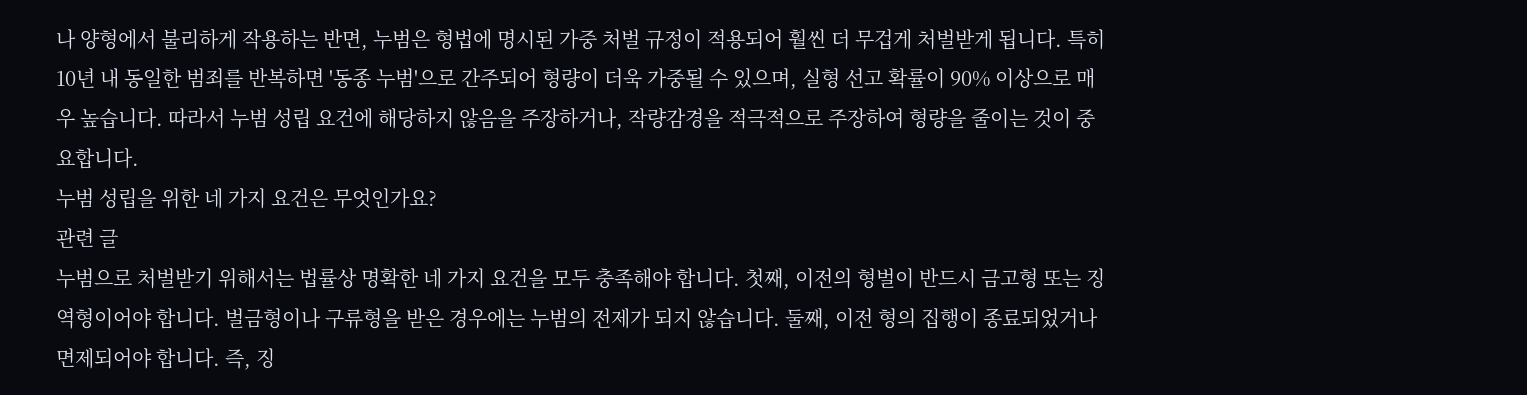나 양형에서 불리하게 작용하는 반면, 누범은 형법에 명시된 가중 처벌 규정이 적용되어 훨씬 더 무겁게 처벌받게 됩니다. 특히 10년 내 동일한 범죄를 반복하면 '동종 누범'으로 간주되어 형량이 더욱 가중될 수 있으며, 실형 선고 확률이 90% 이상으로 매우 높습니다. 따라서 누범 성립 요건에 해당하지 않음을 주장하거나, 작량감경을 적극적으로 주장하여 형량을 줄이는 것이 중요합니다.
누범 성립을 위한 네 가지 요건은 무엇인가요?
관련 글
누범으로 처벌받기 위해서는 법률상 명확한 네 가지 요건을 모두 충족해야 합니다. 첫째, 이전의 형벌이 반드시 금고형 또는 징역형이어야 합니다. 벌금형이나 구류형을 받은 경우에는 누범의 전제가 되지 않습니다. 둘째, 이전 형의 집행이 종료되었거나 면제되어야 합니다. 즉, 징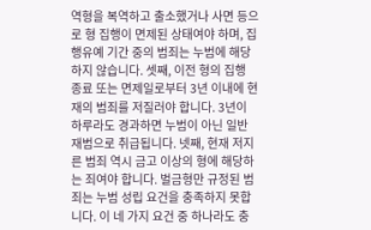역형을 복역하고 출소했거나 사면 등으로 형 집행이 면제된 상태여야 하며, 집행유예 기간 중의 범죄는 누범에 해당하지 않습니다. 셋째, 이전 형의 집행 종료 또는 면제일로부터 3년 이내에 현재의 범죄를 저질러야 합니다. 3년이 하루라도 경과하면 누범이 아닌 일반 재범으로 취급됩니다. 넷째, 현재 저지른 범죄 역시 금고 이상의 형에 해당하는 죄여야 합니다. 벌금형만 규정된 범죄는 누범 성립 요건을 충족하지 못합니다. 이 네 가지 요건 중 하나라도 충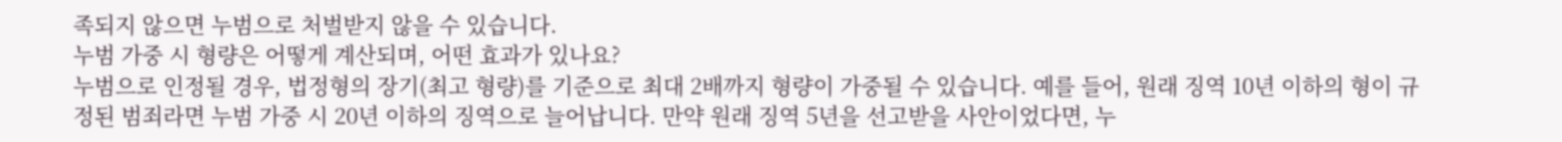족되지 않으면 누범으로 처벌받지 않을 수 있습니다.
누범 가중 시 형량은 어떻게 계산되며, 어떤 효과가 있나요?
누범으로 인정될 경우, 법정형의 장기(최고 형량)를 기준으로 최대 2배까지 형량이 가중될 수 있습니다. 예를 들어, 원래 징역 10년 이하의 형이 규정된 범죄라면 누범 가중 시 20년 이하의 징역으로 늘어납니다. 만약 원래 징역 5년을 선고받을 사안이었다면, 누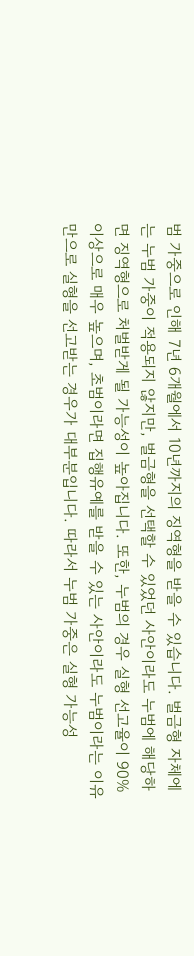범 가중으로 인해 7년 6개월에서 10년까지의 징역형을 받을 수 있습니다. 벌금형 자체에는 누범 가중이 적용되지 않지만, 벌금형을 선택할 수 있었던 사안이라도 누범에 해당하면 징역형으로 처벌받게 될 가능성이 높아집니다. 또한, 누범의 경우 실형 선고율이 90% 이상으로 매우 높으며, 초범이라면 집행유예를 받을 수 있는 사안이라도 누범이라는 이유만으로 실형을 선고받는 경우가 대부분입니다. 따라서 누범 가중은 실형 가능성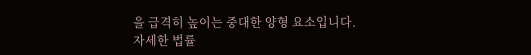을 급격히 높이는 중대한 양형 요소입니다.
자세한 법률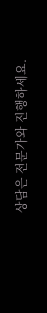상담은 전문가와 진행하세요.